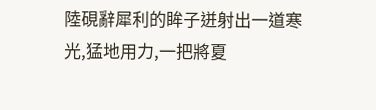陸硯辭犀利的眸子迸射出一道寒光,猛地用力,一把將夏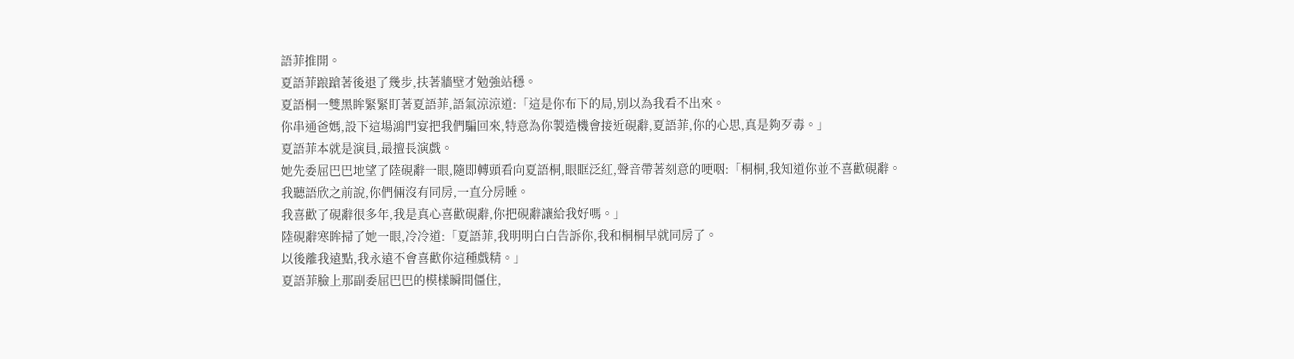語菲推開。
夏語菲踉蹌著後退了幾步,扶著牆壁才勉強站穩。
夏語桐一雙黑眸緊緊盯著夏語菲,語氣涼涼道:「這是你布下的局,別以為我看不出來。
你串通爸媽,設下這場鴻門宴把我們騙回來,特意為你製造機會接近硯辭,夏語菲,你的心思,真是夠歹毒。」
夏語菲本就是演員,最擅長演戲。
她先委屈巴巴地望了陸硯辭一眼,隨即轉頭看向夏語桐,眼眶泛紅,聲音帶著刻意的哽咽:「桐桐,我知道你並不喜歡硯辭。
我聽語欣之前說,你們倆沒有同房,一直分房睡。
我喜歡了硯辭很多年,我是真心喜歡硯辭,你把硯辭讓給我好嗎。」
陸硯辭寒眸掃了她一眼,冷冷道:「夏語菲,我明明白白告訴你,我和桐桐早就同房了。
以後離我遠點,我永遠不會喜歡你這種戲精。」
夏語菲臉上那副委屈巴巴的模樣瞬間僵住,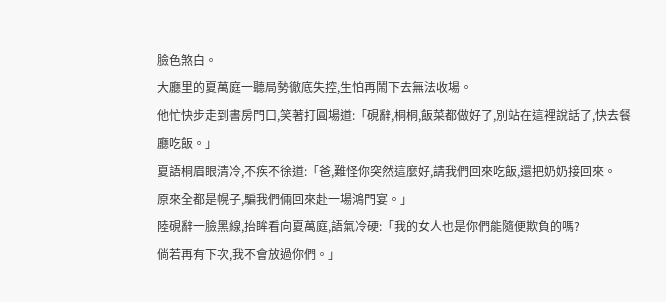臉色煞白。
大廳里的夏萬庭一聽局勢徹底失控,生怕再鬧下去無法收場。
他忙快步走到書房門口,笑著打圓場道:「硯辭,桐桐,飯菜都做好了,別站在這裡說話了,快去餐廳吃飯。」
夏語桐眉眼清冷,不疾不徐道:「爸,難怪你突然這麼好,請我們回來吃飯,還把奶奶接回來。
原來全都是幌子,騙我們倆回來赴一場鴻門宴。」
陸硯辭一臉黑線,抬眸看向夏萬庭,語氣冷硬:「我的女人也是你們能隨便欺負的嗎?
倘若再有下次,我不會放過你們。」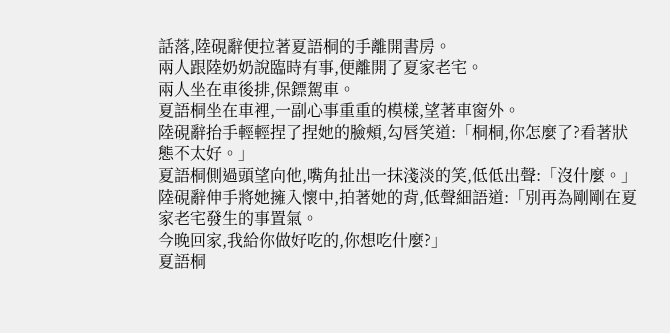話落,陸硯辭便拉著夏語桐的手離開書房。
兩人跟陸奶奶說臨時有事,便離開了夏家老宅。
兩人坐在車後排,保鏢駕車。
夏語桐坐在車裡,一副心事重重的模樣,望著車窗外。
陸硯辭抬手輕輕捏了捏她的臉頰,勾唇笑道:「桐桐,你怎麼了?看著狀態不太好。」
夏語桐側過頭望向他,嘴角扯出一抹淺淡的笑,低低出聲:「沒什麼。」
陸硯辭伸手將她擁入懷中,拍著她的背,低聲細語道:「別再為剛剛在夏家老宅發生的事置氣。
今晚回家,我給你做好吃的,你想吃什麼?」
夏語桐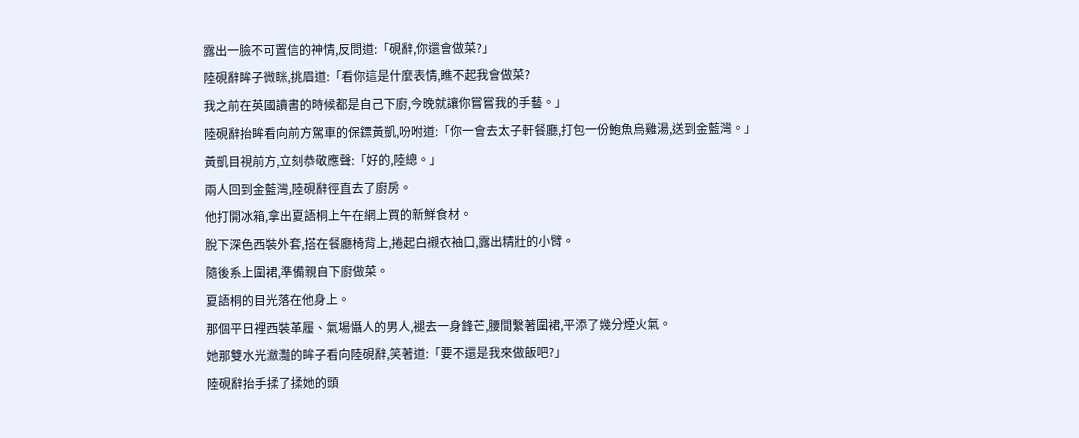露出一臉不可置信的神情,反問道:「硯辭,你還會做菜?」
陸硯辭眸子微眯,挑眉道:「看你這是什麼表情,瞧不起我會做菜?
我之前在英國讀書的時候都是自己下廚,今晚就讓你嘗嘗我的手藝。」
陸硯辭抬眸看向前方駕車的保鏢黃凱,吩咐道:「你一會去太子軒餐廳,打包一份鮑魚烏雞湯,送到金藍灣。」
黃凱目視前方,立刻恭敬應聲:「好的,陸總。」
兩人回到金藍灣,陸硯辭徑直去了廚房。
他打開冰箱,拿出夏語桐上午在網上買的新鮮食材。
脫下深色西裝外套,搭在餐廳椅背上,捲起白襯衣袖口,露出精壯的小臂。
隨後系上圍裙,準備親自下廚做菜。
夏語桐的目光落在他身上。
那個平日裡西裝革履、氣場懾人的男人,褪去一身鋒芒,腰間繫著圍裙,平添了幾分煙火氣。
她那雙水光瀲灩的眸子看向陸硯辭,笑著道:「要不還是我來做飯吧?」
陸硯辭抬手揉了揉她的頭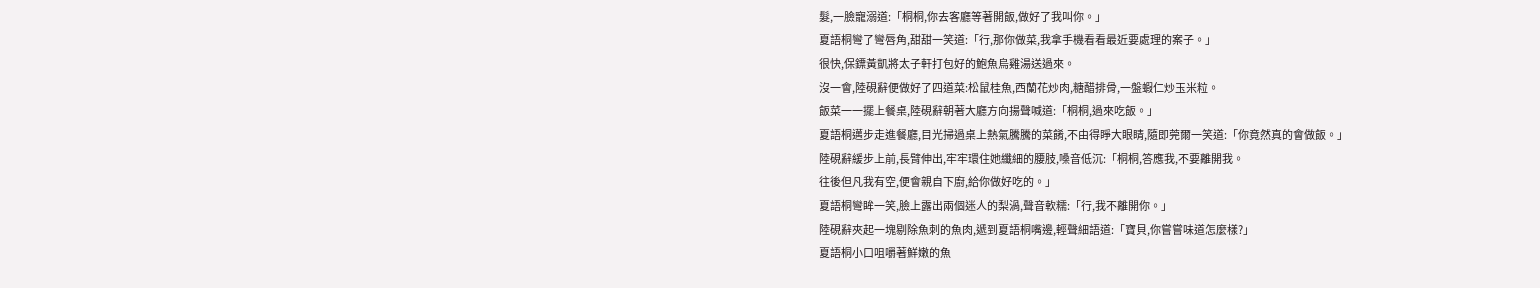髮,一臉寵溺道:「桐桐,你去客廳等著開飯,做好了我叫你。」
夏語桐彎了彎唇角,甜甜一笑道:「行,那你做菜,我拿手機看看最近要處理的案子。」
很快,保鏢黃凱將太子軒打包好的鮑魚烏雞湯送過來。
沒一會,陸硯辭便做好了四道菜:松鼠桂魚,西蘭花炒肉,糖醋排骨,一盤蝦仁炒玉米粒。
飯菜一一擺上餐桌,陸硯辭朝著大廳方向揚聲喊道:「桐桐,過來吃飯。」
夏語桐邁步走進餐廳,目光掃過桌上熱氣騰騰的菜餚,不由得睜大眼睛,隨即莞爾一笑道:「你竟然真的會做飯。」
陸硯辭緩步上前,長臂伸出,牢牢環住她纖細的腰肢,嗓音低沉:「桐桐,答應我,不要離開我。
往後但凡我有空,便會親自下廚,給你做好吃的。」
夏語桐彎眸一笑,臉上露出兩個迷人的梨渦,聲音軟糯:「行,我不離開你。」
陸硯辭夾起一塊剔除魚刺的魚肉,遞到夏語桐嘴邊,輕聲細語道:「寶貝,你嘗嘗味道怎麼樣?」
夏語桐小口咀嚼著鮮嫩的魚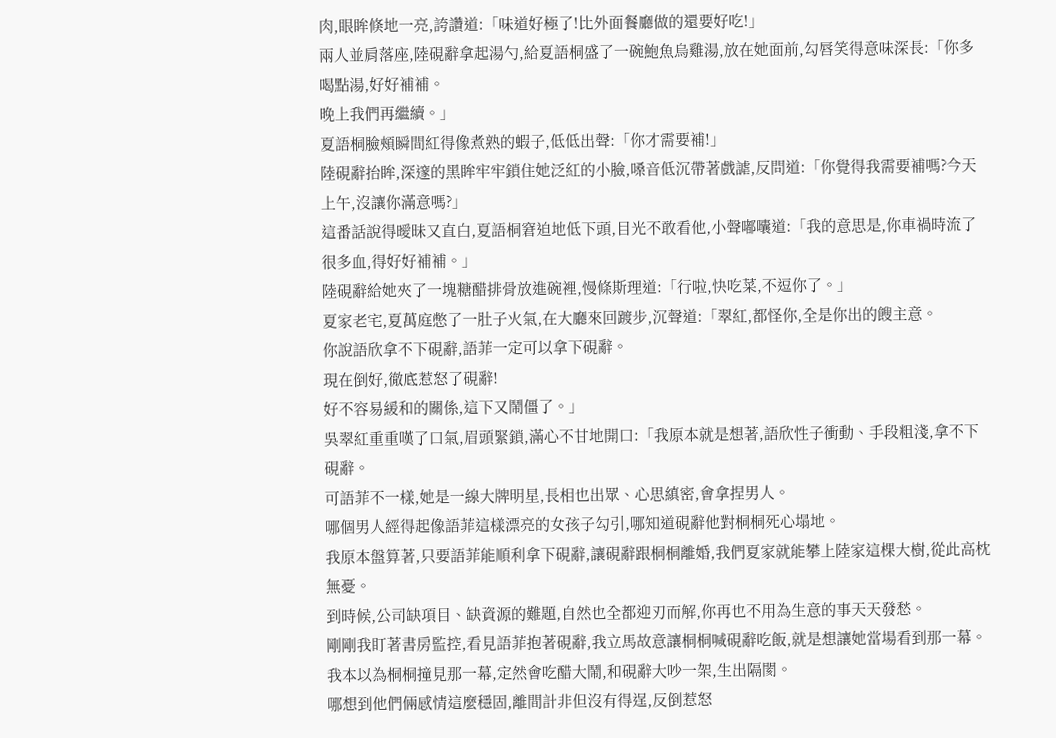肉,眼眸倏地一亮,誇讚道:「味道好極了!比外面餐廳做的還要好吃!」
兩人並肩落座,陸硯辭拿起湯勺,給夏語桐盛了一碗鮑魚烏雞湯,放在她面前,勾唇笑得意味深長:「你多喝點湯,好好補補。
晚上我們再繼續。」
夏語桐臉頰瞬間紅得像煮熟的蝦子,低低出聲:「你才需要補!」
陸硯辭抬眸,深邃的黑眸牢牢鎖住她泛紅的小臉,嗓音低沉帶著戲謔,反問道:「你覺得我需要補嗎?今天上午,沒讓你滿意嗎?」
這番話說得曖昧又直白,夏語桐窘迫地低下頭,目光不敢看他,小聲嘟囔道:「我的意思是,你車禍時流了很多血,得好好補補。」
陸硯辭給她夾了一塊糖醋排骨放進碗裡,慢條斯理道:「行啦,快吃菜,不逗你了。」
夏家老宅,夏萬庭憋了一肚子火氣,在大廳來回踱步,沉聲道:「翠紅,都怪你,全是你出的餿主意。
你說語欣拿不下硯辭,語菲一定可以拿下硯辭。
現在倒好,徹底惹怒了硯辭!
好不容易緩和的關係,這下又鬧僵了。」
吳翠紅重重嘆了口氣,眉頭緊鎖,滿心不甘地開口:「我原本就是想著,語欣性子衝動、手段粗淺,拿不下硯辭。
可語菲不一樣,她是一線大牌明星,長相也出眾、心思縝密,會拿捏男人。
哪個男人經得起像語菲這樣漂亮的女孩子勾引,哪知道硯辭他對桐桐死心塌地。
我原本盤算著,只要語菲能順利拿下硯辭,讓硯辭跟桐桐離婚,我們夏家就能攀上陸家這棵大樹,從此高枕無憂。
到時候,公司缺項目、缺資源的難題,自然也全都迎刃而解,你再也不用為生意的事天天發愁。
剛剛我盯著書房監控,看見語菲抱著硯辭,我立馬故意讓桐桐喊硯辭吃飯,就是想讓她當場看到那一幕。
我本以為桐桐撞見那一幕,定然會吃醋大鬧,和硯辭大吵一架,生出隔閡。
哪想到他們倆感情這麼穩固,離間計非但沒有得逞,反倒惹怒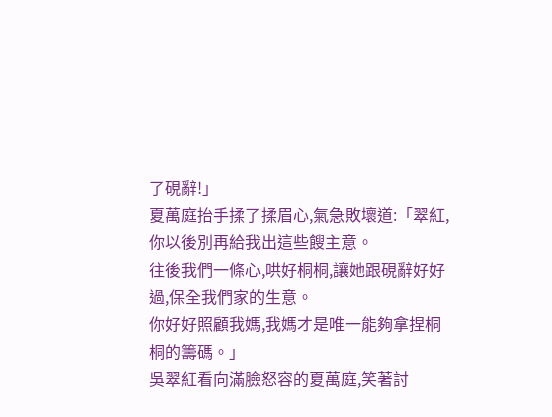了硯辭!」
夏萬庭抬手揉了揉眉心,氣急敗壞道:「翠紅,你以後別再給我出這些餿主意。
往後我們一條心,哄好桐桐,讓她跟硯辭好好過,保全我們家的生意。
你好好照顧我媽,我媽才是唯一能夠拿捏桐桐的籌碼。」
吳翠紅看向滿臉怒容的夏萬庭,笑著討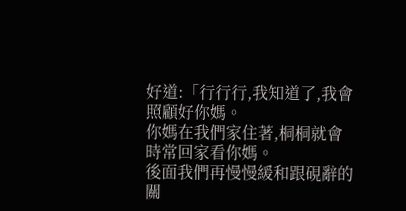好道:「行行行,我知道了,我會照顧好你媽。
你媽在我們家住著,桐桐就會時常回家看你媽。
後面我們再慢慢緩和跟硯辭的關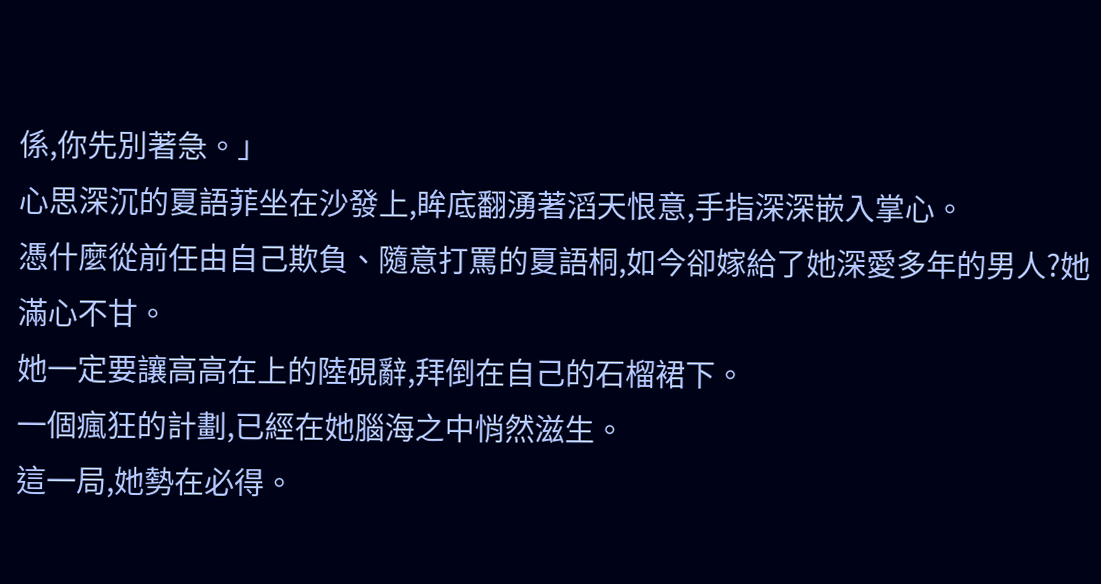係,你先別著急。」
心思深沉的夏語菲坐在沙發上,眸底翻湧著滔天恨意,手指深深嵌入掌心。
憑什麼從前任由自己欺負、隨意打罵的夏語桐,如今卻嫁給了她深愛多年的男人?她滿心不甘。
她一定要讓高高在上的陸硯辭,拜倒在自己的石榴裙下。
一個瘋狂的計劃,已經在她腦海之中悄然滋生。
這一局,她勢在必得。